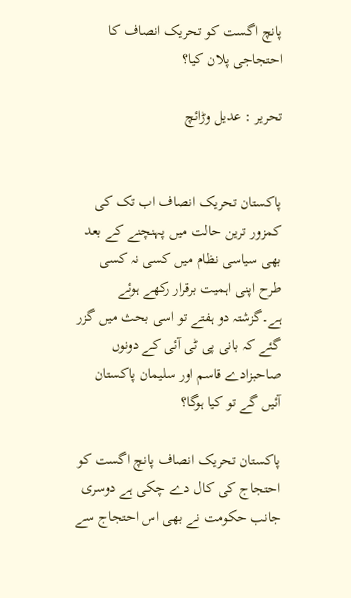پانچ اگست کو تحریک انصاف کا احتجاجی پلان کیا؟

تحریر : عدیل وڑائچ


پاکستان تحریک انصاف اب تک کی کمزور ترین حالت میں پہنچنے کے بعد بھی سیاسی نظام میں کسی نہ کسی طرح اپنی اہمیت برقرار رکھے ہوئے ہے۔گزشتہ دو ہفتے تو اسی بحث میں گزر گئے کہ بانی پی ٹی آئی کے دونوں صاحبزادے قاسم اور سلیمان پاکستان آئیں گے تو کیا ہوگا؟

پاکستان تحریک انصاف پانچ اگست کو احتجاج کی کال دے چکی ہے دوسری جانب حکومت نے بھی اس احتجاج سے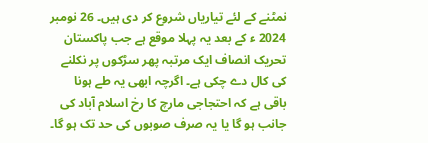نمٹنے کے لئے تیاریاں شروع کر دی ہیں۔ 26 نومبر 2024 ء کے بعد یہ پہلا موقع ہے جب پاکستان تحریک انصاف ایک مرتبہ پھر سڑکوں پر نکلنے کی کال دے چکی ہے۔ اگرچہ ابھی یہ طے ہونا باقی ہے کہ احتجاجی مارچ کا رخ اسلام آباد کی جانب ہو گا یا یہ صرف صوبوں کی حد تک ہو گا۔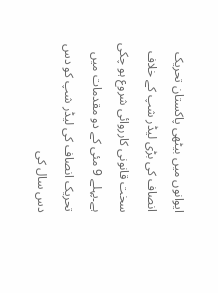ایوانوں میں بیٹھی پاکستان تحریک انصاف کی بڑی لیڈر شپ کے خلاف سخت قانونی کارروائی شروع ہو چکی ہے۔پہلے 9 مئی کے دو مقدمات میں تحریک انصاف کی لیڈر شپ کو دس دس سال کی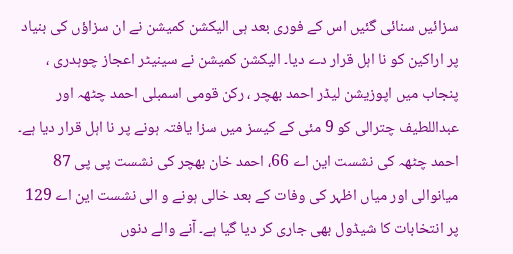سزائیں سنائی گئیں اس کے فوری بعد ہی الیکشن کمیشن نے ان سزاؤں کی بنیاد پر اراکین کو نا اہل قرار دے دیا۔ الیکشن کمیشن نے سینیٹر اعجاز چوہدری ، پنجاب میں اپوزیشن لیڈر احمد بھچر ، رکن قومی اسمبلی احمد چٹھہ اور عبداللطیف چترالی کو 9 مئی کے کیسز میں سزا یافتہ ہونے پر نا اہل قرار دیا ہے۔ احمد چٹھہ کی نشست این اے 66، احمد خان بھچر کی نشست پی پی 87 میانوالی اور میاں اظہر کی وفات کے بعد خالی ہونے و الی نشست این اے 129 پر انتخابات کا شیڈول بھی جاری کر دیا گیا ہے۔ آنے والے دنوں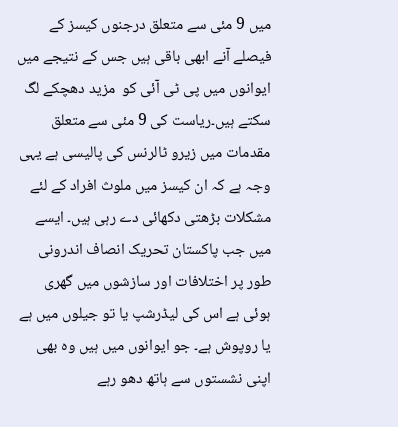میں 9 مئی سے متعلق درجنوں کیسز کے فیصلے آنے ابھی باقی ہیں جس کے نتیجے میں ایوانوں میں پی ٹی آئی کو  مزید دھچکے لگ سکتے ہیں۔ریاست کی 9 مئی سے متعلق مقدمات میں زیرو ٹالرنس کی پالیسی ہے یہی وجہ ہے کہ ان کیسز میں ملوث افراد کے لئے مشکلات بڑھتی دکھائی دے رہی ہیں۔ ایسے میں جب پاکستان تحریک انصاف اندرونی طور پر اختلافات اور سازشوں میں گھری ہوئی ہے اس کی لیڈرشپ یا تو جیلوں میں ہے یا روپوش ہے۔ جو ایوانوں میں ہیں وہ بھی اپنی نشستوں سے ہاتھ دھو رہے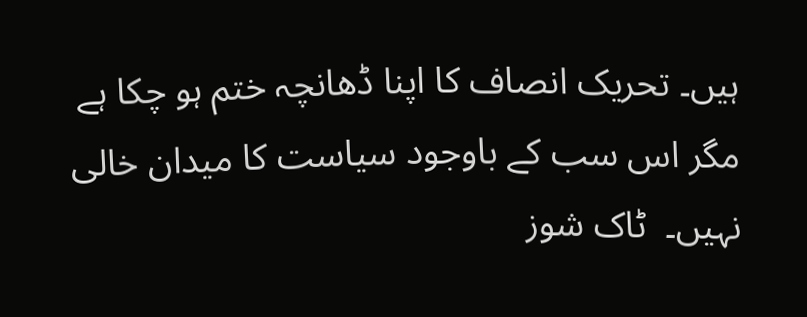ہیں۔ تحریک انصاف کا اپنا ڈھانچہ ختم ہو چکا ہے مگر اس سب کے باوجود سیاست کا میدان خالی نہیں۔  ٹاک شوز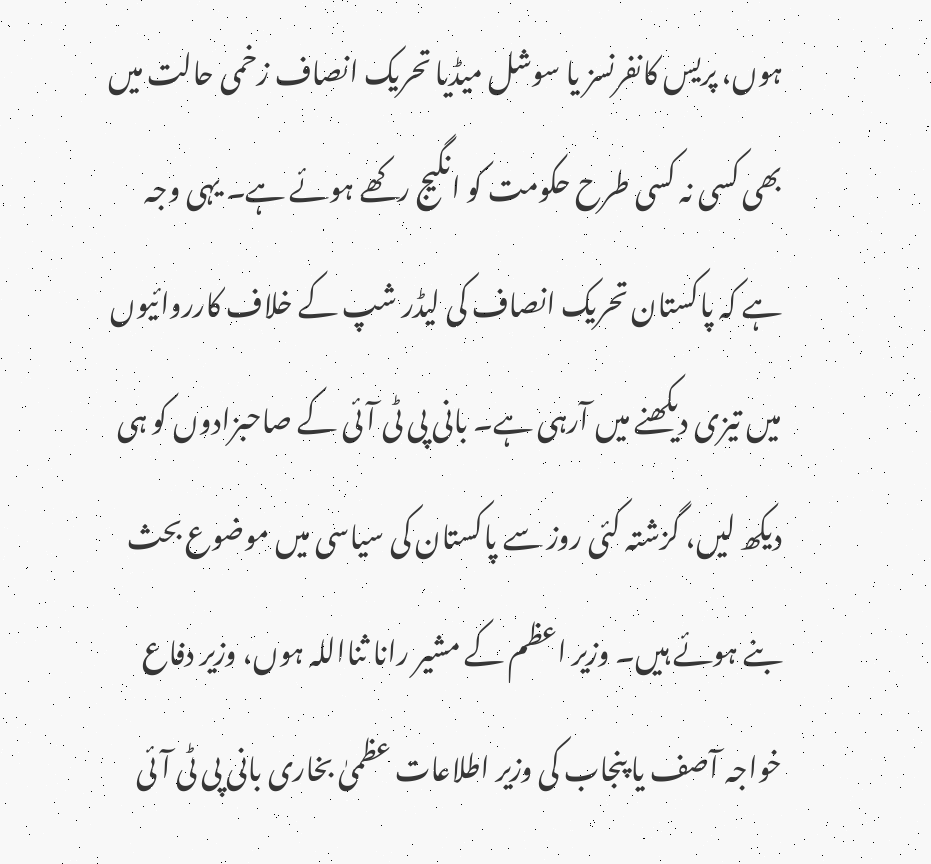ہوں، پریس کانفرنسز یا سوشل میڈیا تحریک انصاف زخمی حالت میں بھی کسی نہ کسی طرح حکومت کو انگیج رکھے ہوئے ہے۔ یہی وجہ ہے کہ پاکستان تحریک انصاف کی لیڈر شپ کے خلاف کارروائیوں میں تیزی دیکھنے میں آرہی ہے۔ بانی پی ٹی آئی کے صاحبزادوں کو ہی دیکھ لیں، گزشتہ کئی روز سے پاکستان کی سیاسی میں موضوع بحث بنے ہوئے ہیں۔ وزیر اعظم کے مشیر رانا ثنااللہ ہوں، وزیر دفاع خواجہ آصف یا پنجاب کی وزیر اطلاعات عظمیٰ بخاری بانی پی ٹی آئی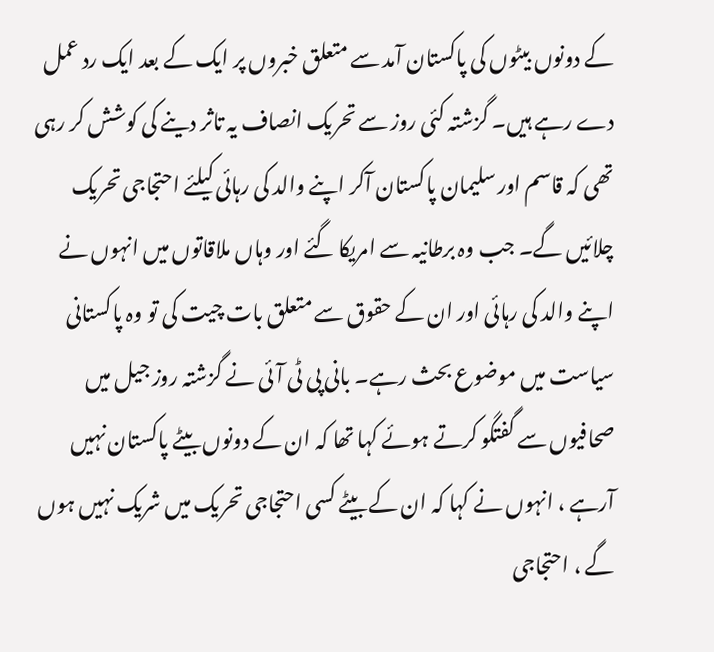کے دونوں بیٹوں کی پاکستان آمد سے متعلق خبروں پر ایک کے بعد ایک رد عمل دے رہے ہیں۔ گزشتہ کئی روز سے تحریک انصاف یہ تاثر دینے کی کوشش کر رہی تھی کہ قاسم اور سلیمان پاکستان آکر اپنے والد کی رہائی کیلئے احتجاجی تحریک چلائیں گے۔ جب وہ برطانیہ سے امریکا گئے اور وہاں ملاقاتوں میں انہوں نے اپنے والد کی رہائی اور ان کے حقوق سے متعلق بات چیت کی تو وہ پاکستانی سیاست میں موضوع بحث رہے۔ بانی پی ٹی آئی نے گزشتہ روز جیل میں صحافیوں سے گفتگو کرتے ہوئے کہا تھا کہ ان کے دونوں بیٹے پاکستان نہیں آرہے ، انہوں نے کہا کہ ان کے بیٹے کسی احتجاجی تحریک میں شریک نہیں ہوں گے ، احتجاجی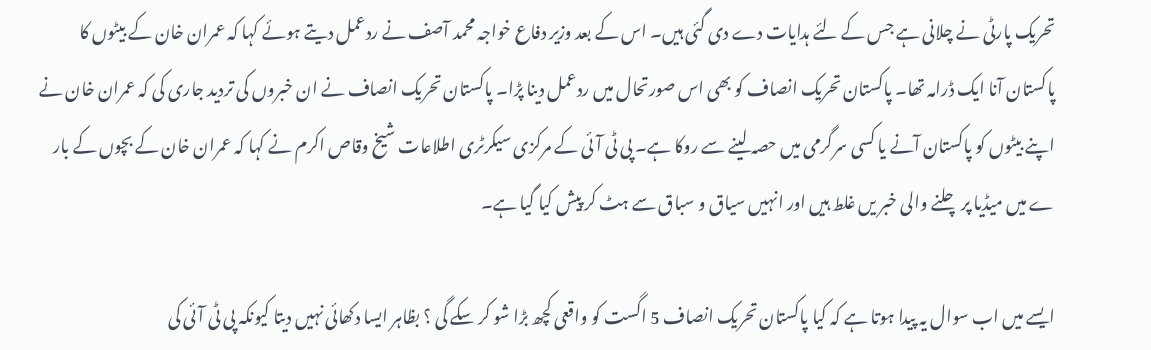تحریک پارٹی نے چلانی ہے جس کے لئے ہدایات دے دی گئی ہیں۔ اس کے بعد وزیر دفاع خواجہ محمد آصف نے ردعمل دیتے ہوئے کہا کہ عمران خان کے بیٹوں کا پاکستان آنا ایک ڈرامہ تھا۔ پاکستان تحریک انصاف کو بھی اس صورتحال میں ردعمل دینا پڑا۔ پاکستان تحریک انصاف نے ان خبروں کی تردید جاری کی کہ عمران خان نے اپنے بیٹوں کو پاکستان آنے یا کسی سرگرمی میں حصہ لینے سے روکا ہے۔ پی ٹی آئی کے مرکزی سیکرٹری اطلاعات شیخ وقاص اکرم نے کہا کہ عمران خان کے بچوں کے بار ے میں میڈیا پر چلنے والی خبر یں غلط ہیں اور انہیں سیاق و سباق سے ہٹ کر پیش کیا گیا ہے۔

ایسے میں اب سوال یہ پیدا ہوتا ہے کہ کیا پاکستان تحریک انصاف 5 اگست کو واقعی کچھ بڑا شو کر سکے گی ؟ بظاہر ایسا دکھائی نہیں دیتا کیونکہ پی ٹی آئی کی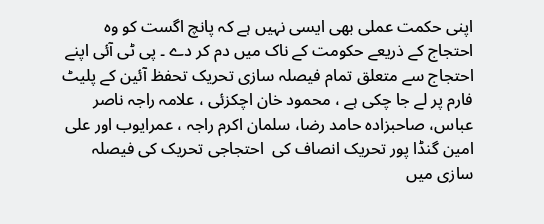اپنی حکمت عملی بھی ایسی نہیں ہے کہ پانچ اگست کو وہ احتجاج کے ذریعے حکومت کے ناک میں دم کر دے ۔ پی ٹی آئی اپنے احتجاج سے متعلق تمام فیصلہ سازی تحریک تحفظ آئین کے پلیٹ فارم پر لے جا چکی ہے ، محمود خان اچکزئی ، علامہ راجہ ناصر عباس، صاحبزادہ حامد رضا، سلمان اکرم راجہ ، عمرایوب اور علی امین گنڈا پور تحریک انصاف کی  احتجاجی تحریک کی فیصلہ سازی میں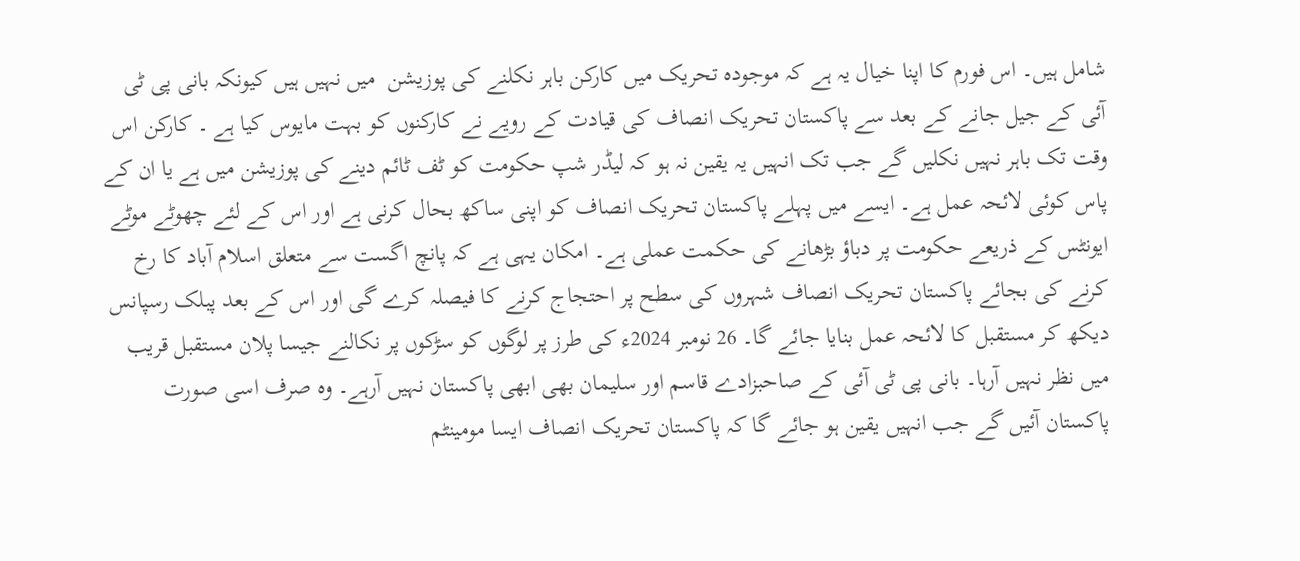شامل ہیں۔ اس فورم کا اپنا خیال یہ ہے کہ موجودہ تحریک میں کارکن باہر نکلنے کی پوزیشن  میں نہیں ہیں کیونکہ بانی پی ٹی آئی کے جیل جانے کے بعد سے پاکستان تحریک انصاف کی قیادت کے رویے نے کارکنوں کو بہت مایوس کیا ہے ۔ کارکن اس وقت تک باہر نہیں نکلیں گے جب تک انہیں یہ یقین نہ ہو کہ لیڈر شپ حکومت کو ٹف ٹائم دینے کی پوزیشن میں ہے یا ان کے پاس کوئی لائحہ عمل ہے۔ ایسے میں پہلے پاکستان تحریک انصاف کو اپنی ساکھ بحال کرنی ہے اور اس کے لئے چھوٹے موٹے ایونٹس کے ذریعے حکومت پر دباؤ بڑھانے کی حکمت عملی ہے۔ امکان یہی ہے کہ پانچ اگست سے متعلق اسلام آباد کا رخ کرنے کی بجائے پاکستان تحریک انصاف شہروں کی سطح پر احتجاج کرنے کا فیصلہ کرے گی اور اس کے بعد پبلک رسپانس دیکھ کر مستقبل کا لائحہ عمل بنایا جائے گا۔ 26 نومبر 2024ء کی طرز پر لوگوں کو سڑکوں پر نکالنے جیسا پلان مستقبل قریب میں نظر نہیں آرہا۔ بانی پی ٹی آئی کے صاحبزادے قاسم اور سلیمان بھی ابھی پاکستان نہیں آرہے۔ وہ صرف اسی صورت پاکستان آئیں گے جب انہیں یقین ہو جائے گا کہ پاکستان تحریک انصاف ایسا مومینٹم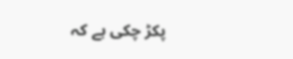پکڑ چکی ہے کہ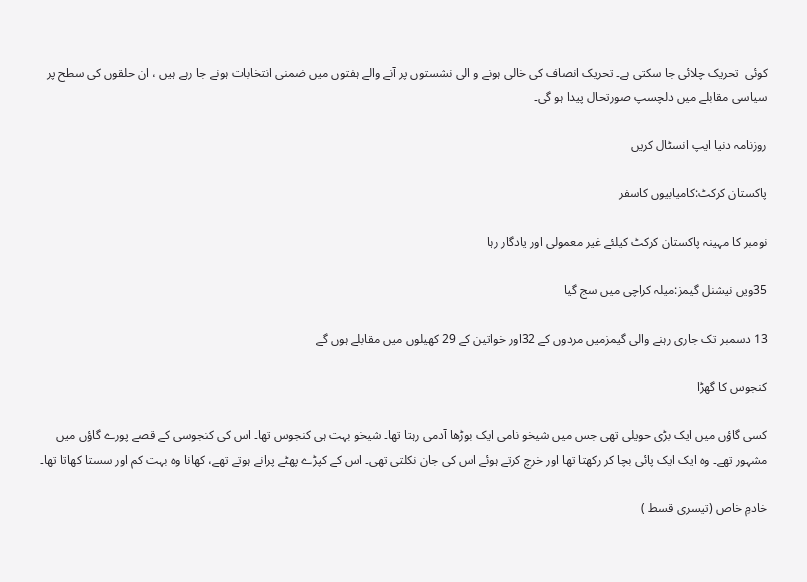کوئی  تحریک چلائی جا سکتی ہے۔ تحریک انصاف کی خالی ہونے و الی نشستوں پر آنے والے ہفتوں میں ضمنی انتخابات ہونے جا رہے ہیں ، ان حلقوں کی سطح پر سیاسی مقابلے میں دلچسپ صورتحال پیدا ہو گی۔

روزنامہ دنیا ایپ انسٹال کریں

پاکستان کرکٹ:کامیابیوں کاسفر

نومبر کا مہینہ پاکستان کرکٹ کیلئے غیر معمولی اور یادگار رہا

35ویں نیشنل گیمز:میلہ کراچی میں سج گیا

13 دسمبر تک جاری رہنے والی گیمزمیں مردوں کے 32اور خواتین کے 29 کھیلوں میں مقابلے ہوں گے

کنجوس کا گھڑا

کسی گاؤں میں ایک بڑی حویلی تھی جس میں شیخو نامی ایک بوڑھا آدمی رہتا تھا۔ شیخو بہت ہی کنجوس تھا۔ اس کی کنجوسی کے قصے پورے گاؤں میں مشہور تھے۔ وہ ایک ایک پائی بچا کر رکھتا تھا اور خرچ کرتے ہوئے اس کی جان نکلتی تھی۔ اس کے کپڑے پھٹے پرانے ہوتے تھے، کھانا وہ بہت کم اور سستا کھاتا تھا۔

خادمِ خاص (تیسری قسط )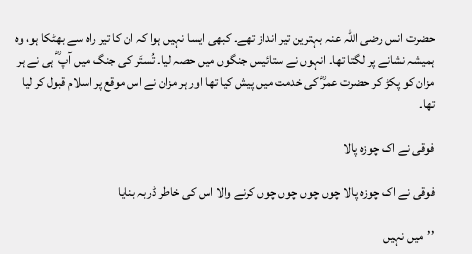حضرت انس رضی اللہ عنہ بہترین تیر انداز تھے۔ کبھی ایسا نہیں ہوا کہ ان کا تیر راہ سے بھٹکا ہو، وہ ہمیشہ نشانے پر لگتا تھا۔ انہوں نے ستائیس جنگوں میں حصہ لیا۔ تُستَر کی جنگ میں آپ ؓ ہی نے ہر مزان کو پکڑ کر حضرت عمرؓ کی خدمت میں پیش کیا تھا اور ہر مزان نے اس موقع پر اسلام قبول کر لیا تھا۔

فوقی نے اک چوزہ پالا

فوقی نے اک چوزہ پالا چوں چوں چوں چوں کرنے والا اس کی خاطر ڈربہ بنایا

’’میں نہیں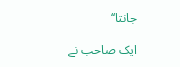جانتا‘‘

ایک صاحب نے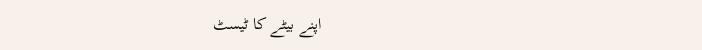اپنے بیٹے کا ٹیسٹ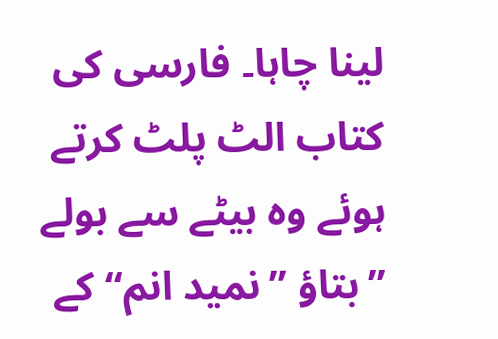لینا چاہا۔ فارسی کی کتاب الٹ پلٹ کرتے ہوئے وہ بیٹے سے بولے ’’بتاؤ ’’نمید انم‘‘ کے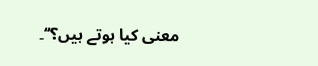معنی کیا ہوتے ہیں؟‘‘۔